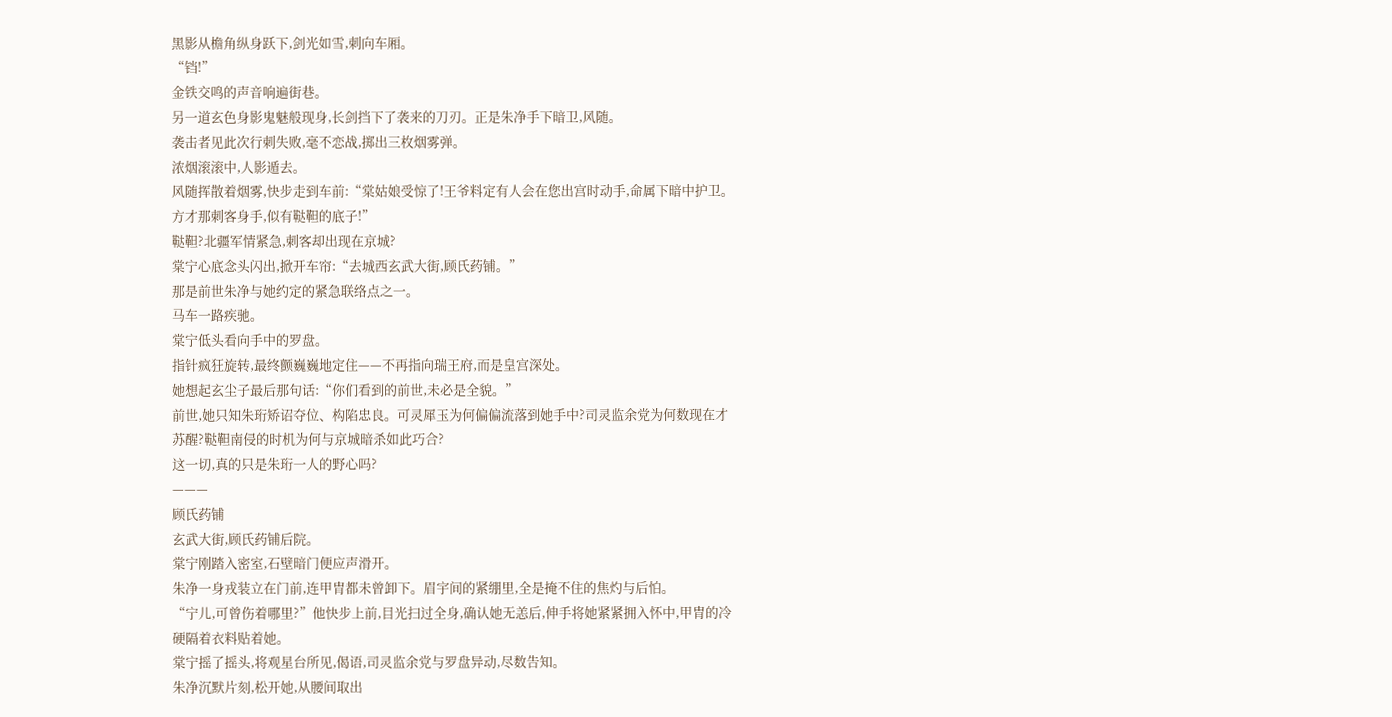黑影从檐角纵身跃下,剑光如雪,刺向车厢。
“铛!”
金铁交鸣的声音响遍街巷。
另一道玄色身影鬼魅般现身,长剑挡下了袭来的刀刃。正是朱净手下暗卫,风随。
袭击者见此次行刺失败,毫不恋战,掷出三枚烟雾弹。
浓烟滚滚中,人影遁去。
风随挥散着烟雾,快步走到车前:“棠姑娘受惊了!王爷料定有人会在您出宫时动手,命属下暗中护卫。方才那刺客身手,似有鞑靼的底子!”
鞑靼?北疆军情紧急,刺客却出现在京城?
棠宁心底念头闪出,掀开车帘:“去城西玄武大街,顾氏药铺。”
那是前世朱净与她约定的紧急联络点之一。
马车一路疾驰。
棠宁低头看向手中的罗盘。
指针疯狂旋转,最终颤巍巍地定住——不再指向瑞王府,而是皇宫深处。
她想起玄尘子最后那句话:“你们看到的前世,未必是全貌。”
前世,她只知朱珩矫诏夺位、构陷忠良。可灵犀玉为何偏偏流落到她手中?司灵监余党为何数现在才苏醒?鞑靼南侵的时机为何与京城暗杀如此巧合?
这一切,真的只是朱珩一人的野心吗?
———
顾氏药铺
玄武大街,顾氏药铺后院。
棠宁刚踏入密室,石壁暗门便应声滑开。
朱净一身戎装立在门前,连甲胄都未曾卸下。眉宇间的紧绷里,全是掩不住的焦灼与后怕。
“宁儿,可曾伤着哪里?”他快步上前,目光扫过全身,确认她无恙后,伸手将她紧紧拥入怀中,甲胄的冷硬隔着衣料贴着她。
棠宁摇了摇头,将观星台所见,偈语,司灵监余党与罗盘异动,尽数告知。
朱净沉默片刻,松开她,从腰间取出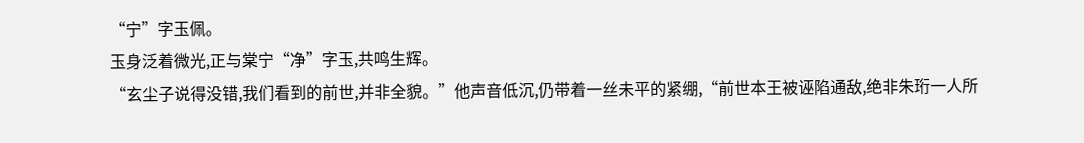“宁”字玉佩。
玉身泛着微光,正与棠宁“净”字玉,共鸣生辉。
“玄尘子说得没错,我们看到的前世,并非全貌。”他声音低沉,仍带着一丝未平的紧绷,“前世本王被诬陷通敌,绝非朱珩一人所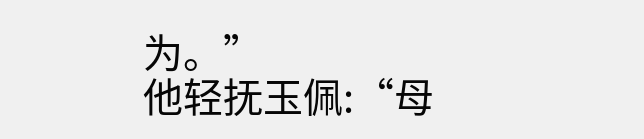为。”
他轻抚玉佩:“母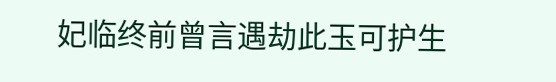妃临终前曾言遇劫此玉可护生